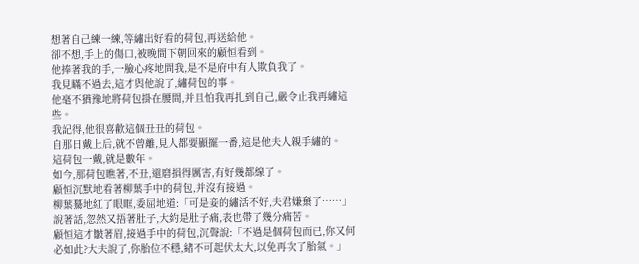想著自己練一練,等繡出好看的荷包,再送給他。
卻不想,手上的傷口,被晚間下朝回來的顧恒看到。
他捧著我的手,一臉心疼地問我,是不是府中有人欺負我了。
我見瞞不過去,這才與他說了,繡荷包的事。
他毫不猶豫地將荷包掛在腰間,并且怕我再扎到自己,嚴令止我再繡這些。
我記得,他很喜歡這個丑丑的荷包。
自那日戴上后,就不曾離,見人都要顯擺一番,這是他夫人親手繡的。
這荷包一戴,就是數年。
如今,那荷包瞧著,不丑,還磨損得厲害,有好幾都線了。
顧恒沉默地看著柳葉手中的荷包,并沒有接過。
柳葉驀地紅了眼眶,委屈地道:「可是妾的繡活不好,夫君嫌棄了……」
說著話,忽然又捂著肚子,大約是肚子痛,表也帶了幾分痛苦。
顧恒這才皺著眉,接過手中的荷包,沉聲說:「不過是個荷包而已,你又何必如此?大夫說了,你胎位不穩,緒不可起伏太大,以免再次了胎氣。」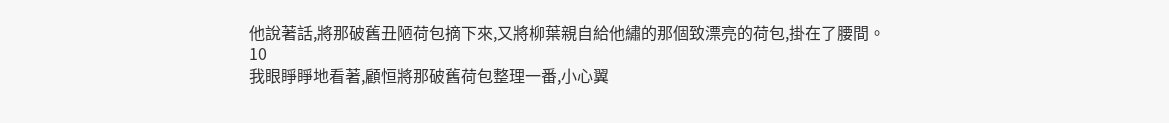他說著話,將那破舊丑陋荷包摘下來,又將柳葉親自給他繡的那個致漂亮的荷包,掛在了腰間。
10
我眼睜睜地看著,顧恒將那破舊荷包整理一番,小心翼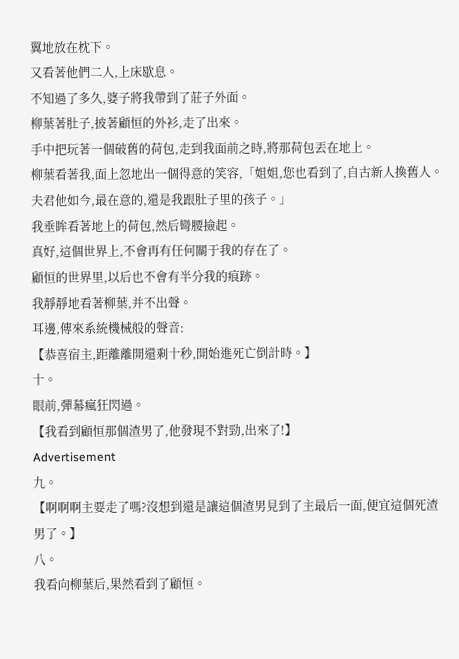翼地放在枕下。
又看著他們二人,上床歇息。
不知過了多久,婆子將我帶到了莊子外面。
柳葉著肚子,披著顧恒的外衫,走了出來。
手中把玩著一個破舊的荷包,走到我面前之時,將那荷包丟在地上。
柳葉看著我,面上忽地出一個得意的笑容,「姐姐,您也看到了,自古新人換舊人。夫君他如今,最在意的,還是我跟肚子里的孩子。」
我垂眸看著地上的荷包,然后彎腰撿起。
真好,這個世界上,不會再有任何關于我的存在了。
顧恒的世界里,以后也不會有半分我的痕跡。
我靜靜地看著柳葉,并不出聲。
耳邊,傳來系統機械般的聲音:
【恭喜宿主,距離離開還剩十秒,開始進死亡倒計時。】
十。
眼前,彈幕瘋狂閃過。
【我看到顧恒那個渣男了,他發現不對勁,出來了!】
Advertisement
九。
【啊啊啊主要走了嗎?沒想到還是讓這個渣男見到了主最后一面,便宜這個死渣男了。】
八。
我看向柳葉后,果然看到了顧恒。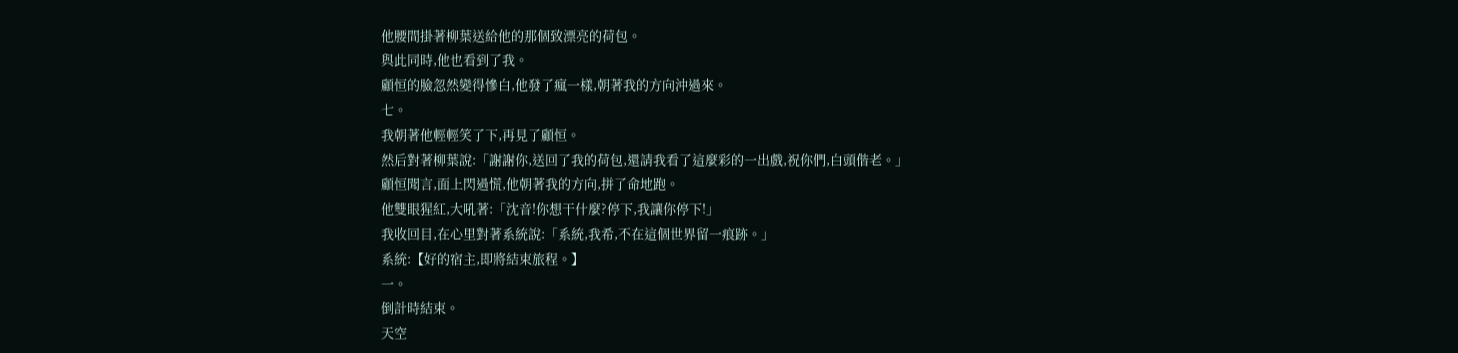他腰間掛著柳葉送給他的那個致漂亮的荷包。
與此同時,他也看到了我。
顧恒的臉忽然變得慘白,他發了瘋一樣,朝著我的方向沖過來。
七。
我朝著他輕輕笑了下,再見了顧恒。
然后對著柳葉說:「謝謝你,送回了我的荷包,還請我看了這麼彩的一出戲,祝你們,白頭偕老。」
顧恒聞言,面上閃過慌,他朝著我的方向,拼了命地跑。
他雙眼猩紅,大吼著:「沈音!你想干什麼?停下,我讓你停下!」
我收回目,在心里對著系統說:「系統,我希,不在這個世界留一痕跡。」
系統:【好的宿主,即將結束旅程。】
一。
倒計時結束。
天空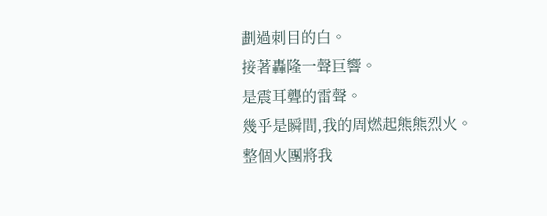劃過刺目的白。
接著轟隆一聲巨響。
是震耳聾的雷聲。
幾乎是瞬間,我的周燃起熊熊烈火。
整個火團將我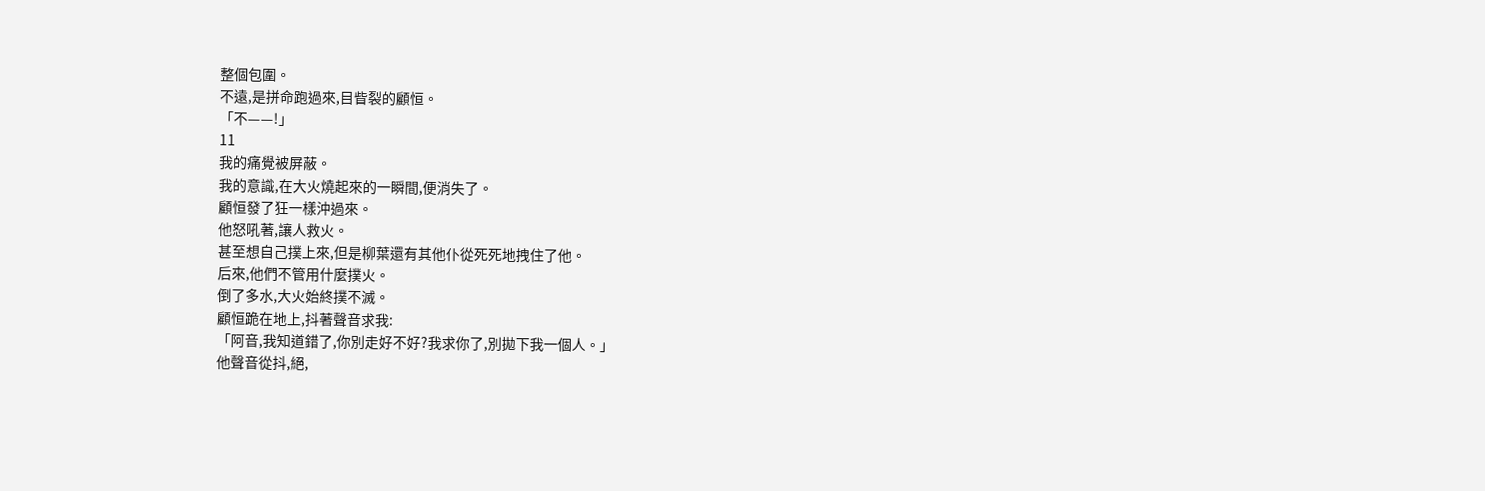整個包圍。
不遠,是拼命跑過來,目眥裂的顧恒。
「不——!」
11
我的痛覺被屏蔽。
我的意識,在大火燒起來的一瞬間,便消失了。
顧恒發了狂一樣沖過來。
他怒吼著,讓人救火。
甚至想自己撲上來,但是柳葉還有其他仆從死死地拽住了他。
后來,他們不管用什麼撲火。
倒了多水,大火始終撲不滅。
顧恒跪在地上,抖著聲音求我:
「阿音,我知道錯了,你別走好不好?我求你了,別拋下我一個人。」
他聲音從抖,絕,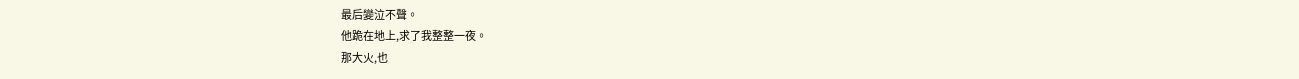最后變泣不聲。
他跪在地上,求了我整整一夜。
那大火,也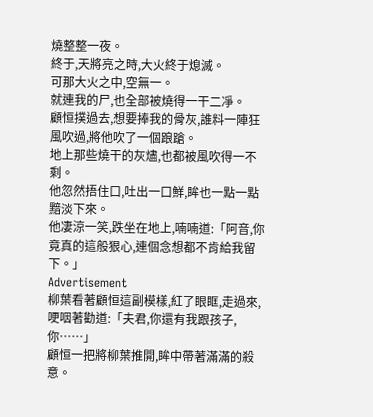燒整整一夜。
終于,天將亮之時,大火終于熄滅。
可那大火之中,空無一。
就連我的尸,也全部被燒得一干二凈。
顧恒撲過去,想要捧我的骨灰,誰料一陣狂風吹過,將他吹了一個踉蹌。
地上那些燒干的灰燼,也都被風吹得一不剩。
他忽然捂住口,吐出一口鮮,眸也一點一點黯淡下來。
他凄涼一笑,跌坐在地上,喃喃道:「阿音,你竟真的這般狠心,連個念想都不肯給我留下。」
Advertisement
柳葉看著顧恒這副模樣,紅了眼眶,走過來,哽咽著勸道:「夫君,你還有我跟孩子,你……」
顧恒一把將柳葉推開,眸中帶著滿滿的殺意。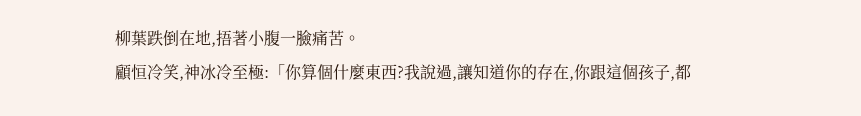柳葉跌倒在地,捂著小腹一臉痛苦。
顧恒冷笑,神冰冷至極:「你算個什麼東西?我說過,讓知道你的存在,你跟這個孩子,都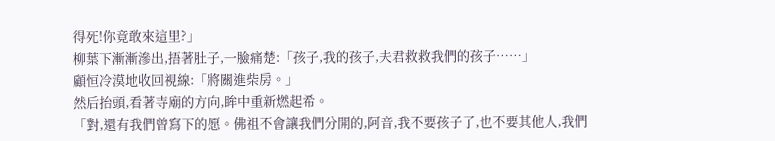得死!你竟敢來這里?」
柳葉下漸漸滲出,捂著肚子,一臉痛楚:「孩子,我的孩子,夫君救救我們的孩子……」
顧恒冷漠地收回視線:「將關進柴房。」
然后抬頭,看著寺廟的方向,眸中重新燃起希。
「對,還有我們曾寫下的愿。佛祖不會讓我們分開的,阿音,我不要孩子了,也不要其他人,我們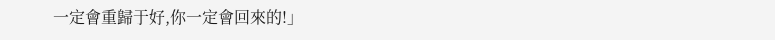一定會重歸于好,你一定會回來的!」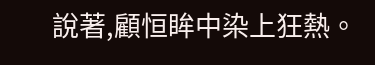說著,顧恒眸中染上狂熱。